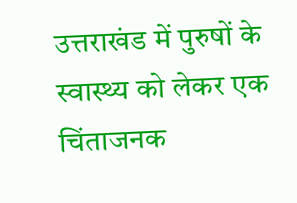उत्तराखंड में पुरुषों के स्वास्थ्य को लेकर एक चिंताजनक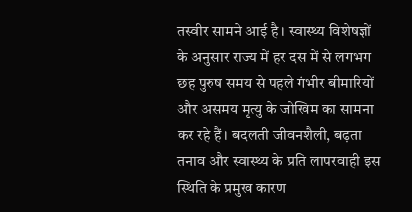तस्वीर सामने आई है। स्वास्थ्य विशेषज्ञों के अनुसार राज्य में हर दस में से लगभग छह पुरुष समय से पहले गंभीर बीमारियों और असमय मृत्यु के जोखिम का सामना कर रहे हैं। बदलती जीवनशैली, बढ़ता तनाव और स्वास्थ्य के प्रति लापरवाही इस स्थिति के प्रमुख कारण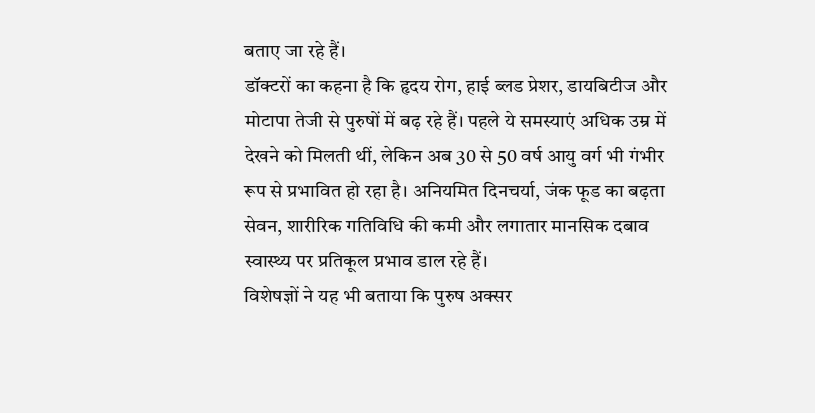बताए जा रहे हैं।
डॉक्टरों का कहना है कि हृदय रोग, हाई ब्लड प्रेशर, डायबिटीज और मोटापा तेजी से पुरुषों में बढ़ रहे हैं। पहले ये समस्याएं अधिक उम्र में देखने को मिलती थीं, लेकिन अब 30 से 50 वर्ष आयु वर्ग भी गंभीर रूप से प्रभावित हो रहा है। अनियमित दिनचर्या, जंक फूड का बढ़ता सेवन, शारीरिक गतिविधि की कमी और लगातार मानसिक दबाव स्वास्थ्य पर प्रतिकूल प्रभाव डाल रहे हैं।
विशेषज्ञों ने यह भी बताया कि पुरुष अक्सर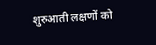शुरुआती लक्षणों को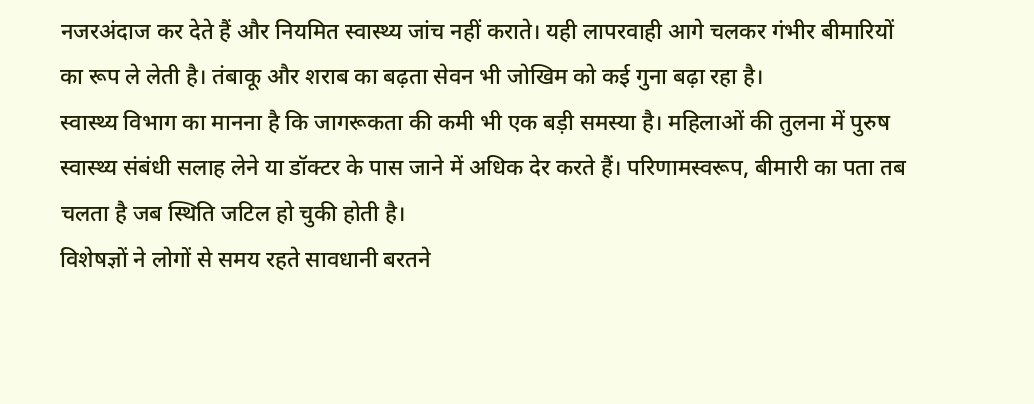नजरअंदाज कर देते हैं और नियमित स्वास्थ्य जांच नहीं कराते। यही लापरवाही आगे चलकर गंभीर बीमारियों का रूप ले लेती है। तंबाकू और शराब का बढ़ता सेवन भी जोखिम को कई गुना बढ़ा रहा है।
स्वास्थ्य विभाग का मानना है कि जागरूकता की कमी भी एक बड़ी समस्या है। महिलाओं की तुलना में पुरुष स्वास्थ्य संबंधी सलाह लेने या डॉक्टर के पास जाने में अधिक देर करते हैं। परिणामस्वरूप, बीमारी का पता तब चलता है जब स्थिति जटिल हो चुकी होती है।
विशेषज्ञों ने लोगों से समय रहते सावधानी बरतने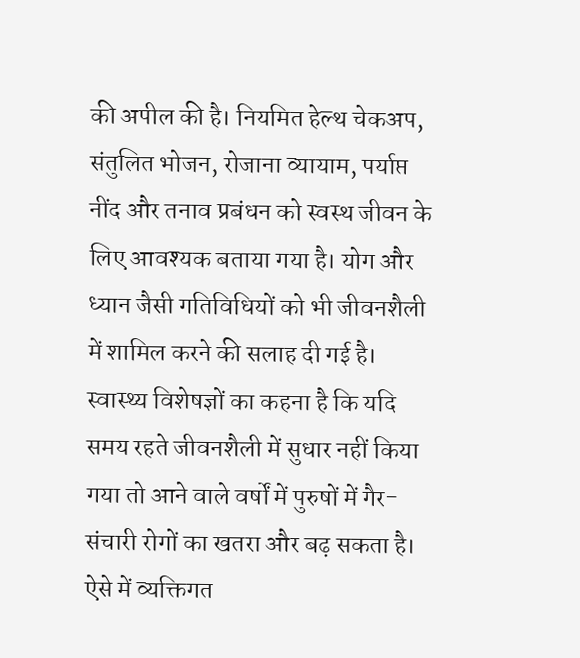की अपील की है। नियमित हेल्थ चेकअप, संतुलित भोजन, रोजाना व्यायाम, पर्याप्त नींद और तनाव प्रबंधन को स्वस्थ जीवन के लिए आवश्यक बताया गया है। योग और ध्यान जैसी गतिविधियों को भी जीवनशैली में शामिल करने की सलाह दी गई है।
स्वास्थ्य विशेषज्ञों का कहना है कि यदि समय रहते जीवनशैली में सुधार नहीं किया गया तो आने वाले वर्षों में पुरुषों में गैर-संचारी रोगों का खतरा और बढ़ सकता है। ऐसे में व्यक्तिगत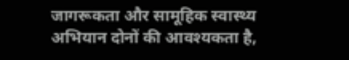जागरूकता और सामूहिक स्वास्थ्य अभियान दोनों की आवश्यकता है,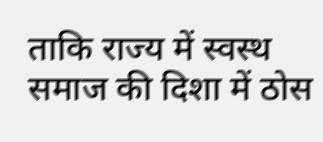ताकि राज्य में स्वस्थ समाज की दिशा में ठोस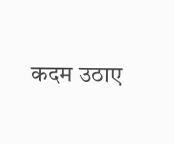कदम उठाए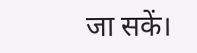जा सकें।